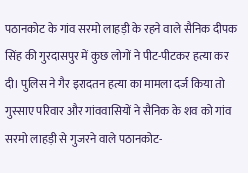पठानकोट के गांव सरमो लाहड़ी के रहने वाले सैनिक दीपक सिंह की गुरदासपुर में कुछ लोगों ने पीट-पीटकर हत्या कर दी। पुलिस ने गैर इरादतन हत्या का मामला दर्ज किया तो गुस्साए परिवार और गांववासियों ने सैनिक के शव को गांव सरमो लाहड़ी से गुजरने वाले पठानकोट-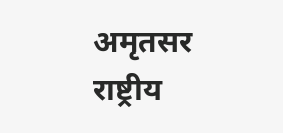अमृतसर राष्ट्रीय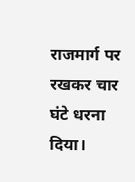राजमार्ग पर रखकर चार घंटे धरना दिया।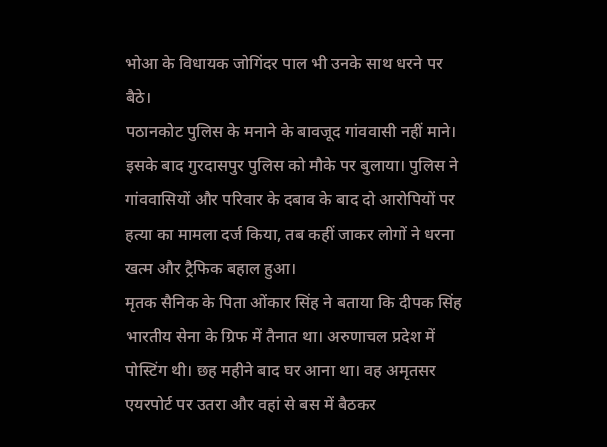भोआ के विधायक जोगिंदर पाल भी उनके साथ धरने पर बैठे।
पठानकोट पुलिस के मनाने के बावजूद गांववासी नहीं माने। इसके बाद गुरदासपुर पुलिस को मौके पर बुलाया। पुलिस ने गांववासियों और परिवार के दबाव के बाद दो आरोपियों पर हत्या का मामला दर्ज किया, तब कहीं जाकर लोगों ने धरना खत्म और ट्रैफिक बहाल हुआ।
मृतक सैनिक के पिता ओंकार सिंह ने बताया कि दीपक सिंह भारतीय सेना के ग्रिफ में तैनात था। अरुणाचल प्रदेश में पोस्टिंग थी। छह महीने बाद घर आना था। वह अमृतसर एयरपोर्ट पर उतरा और वहां से बस में बैठकर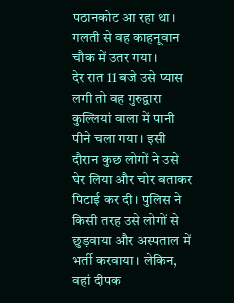पठानकोट आ रहा था। गलती से वह काहनूवान चौक में उतर गया।
देर रात 11 बजे उसे प्यास लगी तो वह गुरुद्वारा कुल्लियां वाला में पानी पीने चला गया। इसी दौरान कुछ लोगों ने उसे घेर लिया और चोर बताकर पिटाई कर दी। पुलिस ने किसी तरह उसे लोगों से छुड़वाया और अस्पताल में भर्ती करवाया। लेकिन, वहां दीपक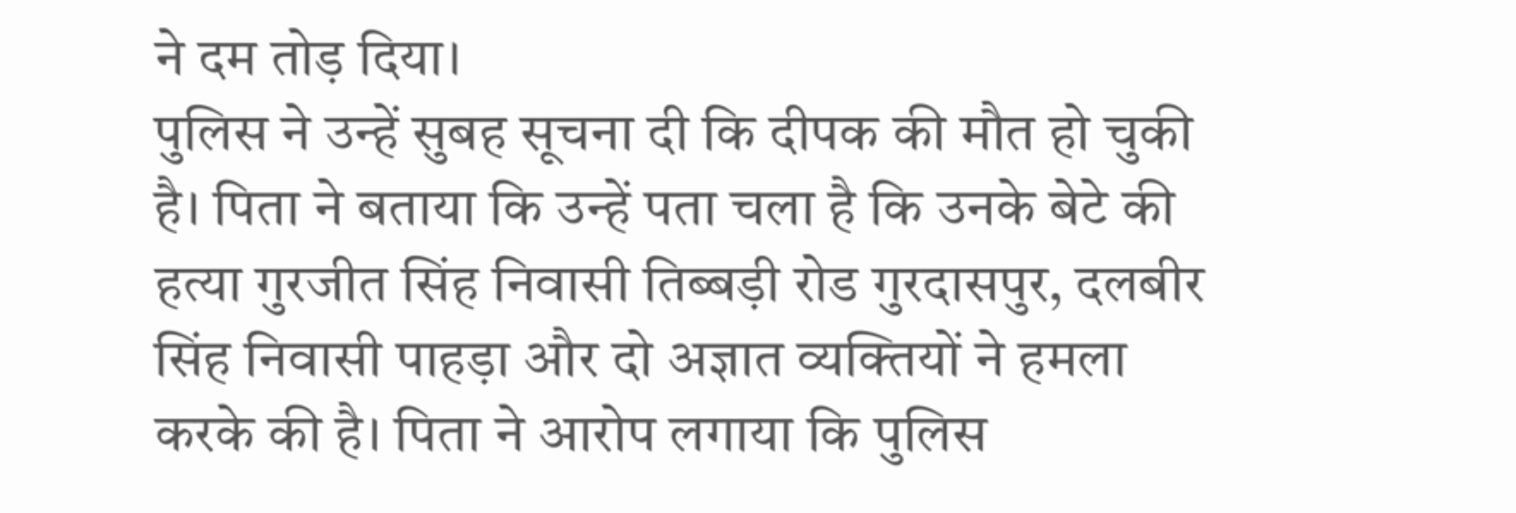ने दम तोड़ दिया।
पुलिस ने उन्हें सुबह सूचना दी कि दीपक की मौत हो चुकी है। पिता ने बताया कि उन्हें पता चला है कि उनके बेटे की हत्या गुरजीत सिंह निवासी तिब्बड़ी रोड गुरदासपुर, दलबीर सिंह निवासी पाहड़ा और दो अज्ञात व्यक्तियों ने हमला करके की है। पिता ने आरोप लगाया कि पुलिस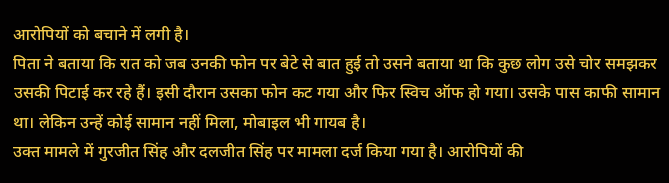आरोपियों को बचाने में लगी है।
पिता ने बताया कि रात को जब उनकी फोन पर बेटे से बात हुई तो उसने बताया था कि कुछ लोग उसे चोर समझकर उसकी पिटाई कर रहे हैं। इसी दौरान उसका फोन कट गया और फिर स्विच ऑफ हो गया। उसके पास काफी सामान था। लेकिन उन्हें कोई सामान नहीं मिला, मोबाइल भी गायब है।
उक्त मामले में गुरजीत सिंह और दलजीत सिंह पर मामला दर्ज किया गया है। आरोपियों की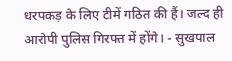धरपकड़ के लिए टीमें गठित की हैं। जल्द ही आरोपी पुलिस गिरफ्त में होंगे। - सुखपाल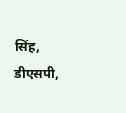सिंह, डीएसपी,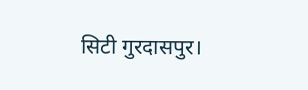सिटी गुरदासपुर।